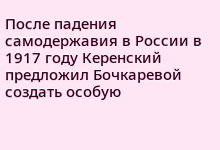После падения самодержавия в России в 1917 году Керенский предложил Бочкаревой создать особую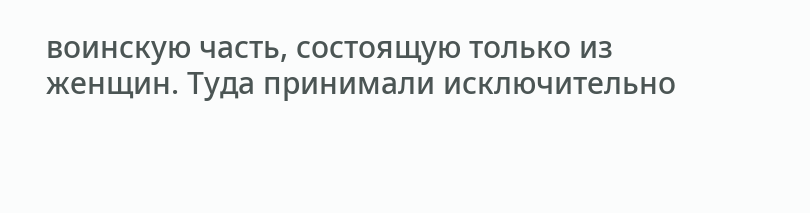воинскую часть, состоящую только из женщин. Туда принимали исключительно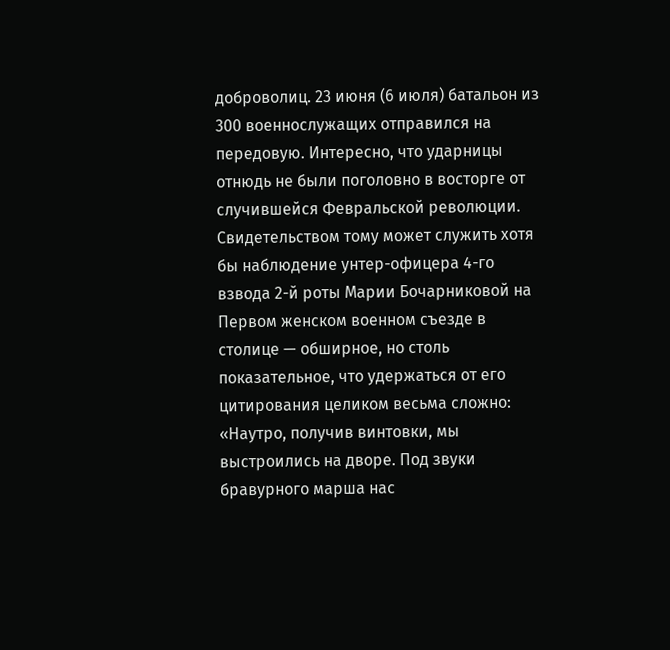доброволиц. 23 июня (6 июля) батальон из 300 военнослужащих отправился на передовую. Интересно, что ударницы отнюдь не были поголовно в восторге от случившейся Февральской революции. Свидетельством тому может служить хотя бы наблюдение унтер-офицера 4-го взвода 2-й роты Марии Бочарниковой на Первом женском военном съезде в столице — обширное, но столь показательное, что удержаться от его цитирования целиком весьма сложно: «Наутро, получив винтовки, мы выстроились на дворе. Под звуки бравурного марша нас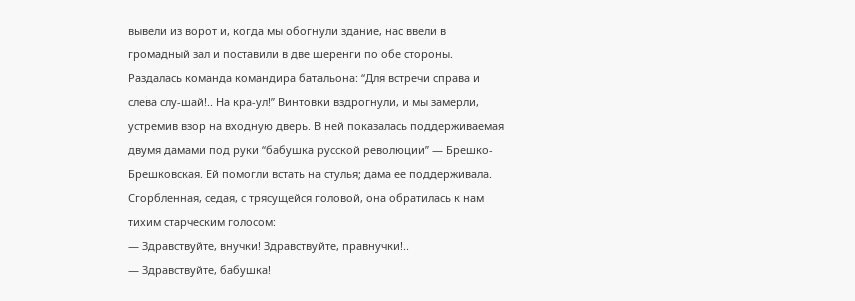вывели из ворот и, когда мы обогнули здание, нас ввели в громадный зал и поставили в две шеренги по обе стороны. Раздалась команда командира батальона: “Для встречи справа и слева слу-шай!.. На кра-ул!” Винтовки вздрогнули, и мы замерли, устремив взор на входную дверь. В ней показалась поддерживаемая двумя дамами под руки “бабушка русской революции” — Брешко-Брешковская. Ей помогли встать на стулья; дама ее поддерживала. Сгорбленная, седая, с трясущейся головой, она обратилась к нам тихим старческим голосом:
— Здравствуйте, внучки! Здравствуйте, правнучки!..
— Здравствуйте, бабушка!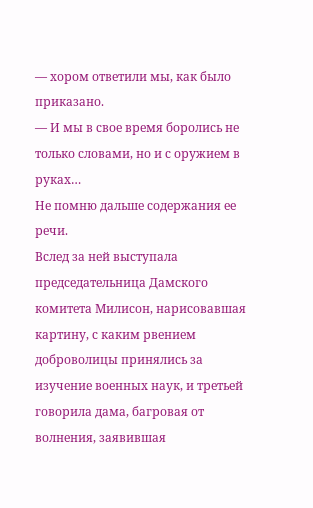— хором ответили мы, как было приказано.
— И мы в свое время боролись не только словами, но и с оружием в руках…
Не помню дальше содержания ее речи.
Вслед за ней выступала председательница Дамского комитета Милисон, нарисовавшая картину, с каким рвением доброволицы принялись за изучение военных наук, и третьей говорила дама, багровая от волнения, заявившая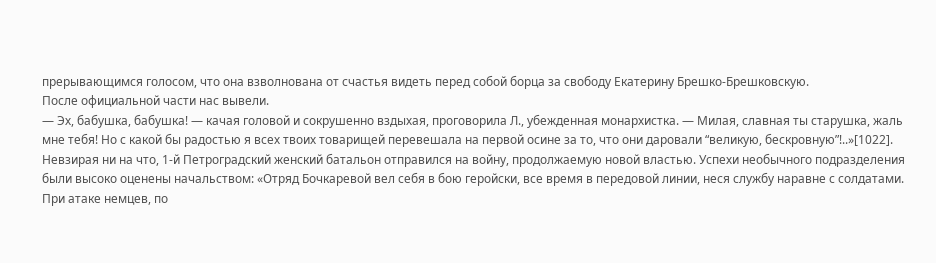прерывающимся голосом, что она взволнована от счастья видеть перед собой борца за свободу Екатерину Брешко-Брешковскую.
После официальной части нас вывели.
— Эх, бабушка, бабушка! — качая головой и сокрушенно вздыхая, проговорила Л., убежденная монархистка. — Милая, славная ты старушка, жаль мне тебя! Но с какой бы радостью я всех твоих товарищей перевешала на первой осине за то, что они даровали “великую, бескровную”!..»[1022].
Невзирая ни на что, 1-й Петроградский женский батальон отправился на войну, продолжаемую новой властью. Успехи необычного подразделения были высоко оценены начальством: «Отряд Бочкаревой вел себя в бою геройски, все время в передовой линии, неся службу наравне с солдатами. При атаке немцев, по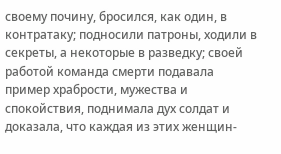своему почину, бросился, как один, в контратаку; подносили патроны, ходили в секреты, а некоторые в разведку; своей работой команда смерти подавала пример храбрости, мужества и спокойствия, поднимала дух солдат и доказала, что каждая из этих женщин-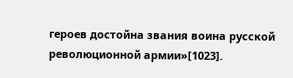героев достойна звания воина русской революционной армии»[1023].